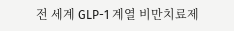전 세계 GLP-1 계열 비만치료제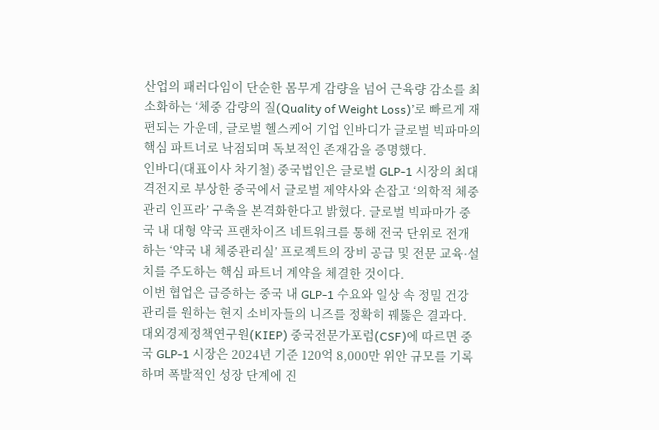산업의 패러다임이 단순한 몸무게 감량을 넘어 근육량 감소를 최소화하는 ‘체중 감량의 질(Quality of Weight Loss)’로 빠르게 재편되는 가운데, 글로벌 헬스케어 기업 인바디가 글로벌 빅파마의 핵심 파트너로 낙점되며 독보적인 존재감을 증명했다.
인바디(대표이사 차기철) 중국법인은 글로벌 GLP-1 시장의 최대 격전지로 부상한 중국에서 글로벌 제약사와 손잡고 ‘의학적 체중 관리 인프라’ 구축을 본격화한다고 밝혔다. 글로벌 빅파마가 중국 내 대형 약국 프랜차이즈 네트워크를 통해 전국 단위로 전개하는 ‘약국 내 체중관리실’ 프로젝트의 장비 공급 및 전문 교육·설치를 주도하는 핵심 파트너 계약을 체결한 것이다.
이번 협업은 급증하는 중국 내 GLP-1 수요와 일상 속 정밀 건강관리를 원하는 현지 소비자들의 니즈를 정확히 꿰뚫은 결과다. 대외경제정책연구원(KIEP) 중국전문가포럼(CSF)에 따르면 중국 GLP-1 시장은 2024년 기준 120억 8,000만 위안 규모를 기록하며 폭발적인 성장 단계에 진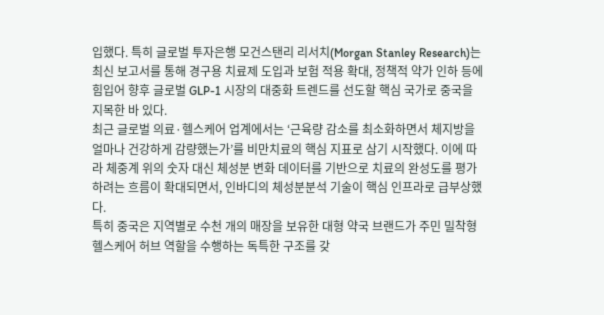입했다. 특히 글로벌 투자은행 모건스탠리 리서치(Morgan Stanley Research)는 최신 보고서를 통해 경구용 치료제 도입과 보험 적용 확대, 정책적 약가 인하 등에 힘입어 향후 글로벌 GLP-1 시장의 대중화 트렌드를 선도할 핵심 국가로 중국을 지목한 바 있다.
최근 글로벌 의료·헬스케어 업계에서는 ‘근육량 감소를 최소화하면서 체지방을 얼마나 건강하게 감량했는가’를 비만치료의 핵심 지표로 삼기 시작했다. 이에 따라 체중계 위의 숫자 대신 체성분 변화 데이터를 기반으로 치료의 완성도를 평가하려는 흐름이 확대되면서, 인바디의 체성분분석 기술이 핵심 인프라로 급부상했다.
특히 중국은 지역별로 수천 개의 매장을 보유한 대형 약국 브랜드가 주민 밀착형 헬스케어 허브 역할을 수행하는 독특한 구조를 갖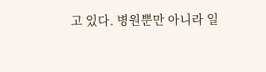고 있다. 병원뿐만 아니라 일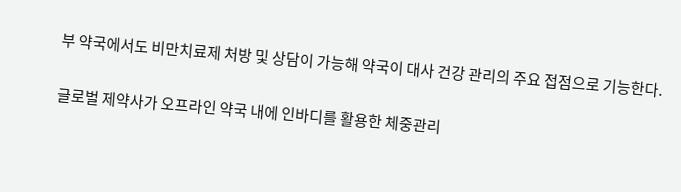부 약국에서도 비만치료제 처방 및 상담이 가능해 약국이 대사 건강 관리의 주요 접점으로 기능한다.

글로벌 제약사가 오프라인 약국 내에 인바디를 활용한 체중관리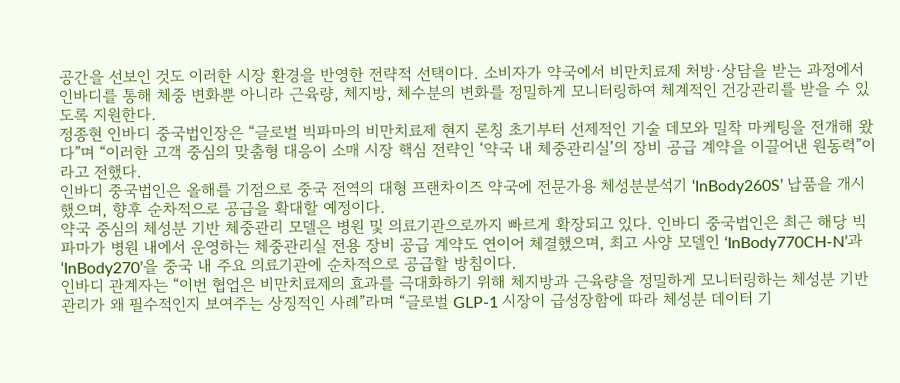공간을 선보인 것도 이러한 시장 환경을 반영한 전략적 선택이다. 소비자가 약국에서 비만치료제 처방·상담을 받는 과정에서 인바디를 통해 체중 변화뿐 아니라 근육량, 체지방, 체수분의 변화를 정밀하게 모니터링하여 체계적인 건강관리를 받을 수 있도록 지원한다.
정종현 인바디 중국법인장은 “글로벌 빅파마의 비만치료제 현지 론칭 초기부터 선제적인 기술 데모와 밀착 마케팅을 전개해 왔다”며 “이러한 고객 중심의 맞춤형 대응이 소매 시장 핵심 전략인 ‘약국 내 체중관리실’의 장비 공급 계약을 이끌어낸 원동력”이라고 전했다.
인바디 중국법인은 올해를 기점으로 중국 전역의 대형 프랜차이즈 약국에 전문가용 체성분분석기 ‘InBody260S’ 납품을 개시했으며, 향후 순차적으로 공급을 확대할 예정이다.
약국 중심의 체성분 기반 체중관리 모델은 병원 및 의료기관으로까지 빠르게 확장되고 있다. 인바디 중국법인은 최근 해당 빅파마가 병원 내에서 운영하는 체중관리실 전용 장비 공급 계약도 연이어 체결했으며, 최고 사양 모델인 ‘InBody770CH-N’과 ‘InBody270’을 중국 내 주요 의료기관에 순차적으로 공급할 방침이다.
인바디 관계자는 “이번 협업은 비만치료제의 효과를 극대화하기 위해 체지방과 근육량을 정밀하게 모니터링하는 체성분 기반 관리가 왜 필수적인지 보여주는 상징적인 사례”라며 “글로벌 GLP-1 시장이 급성장함에 따라 체성분 데이터 기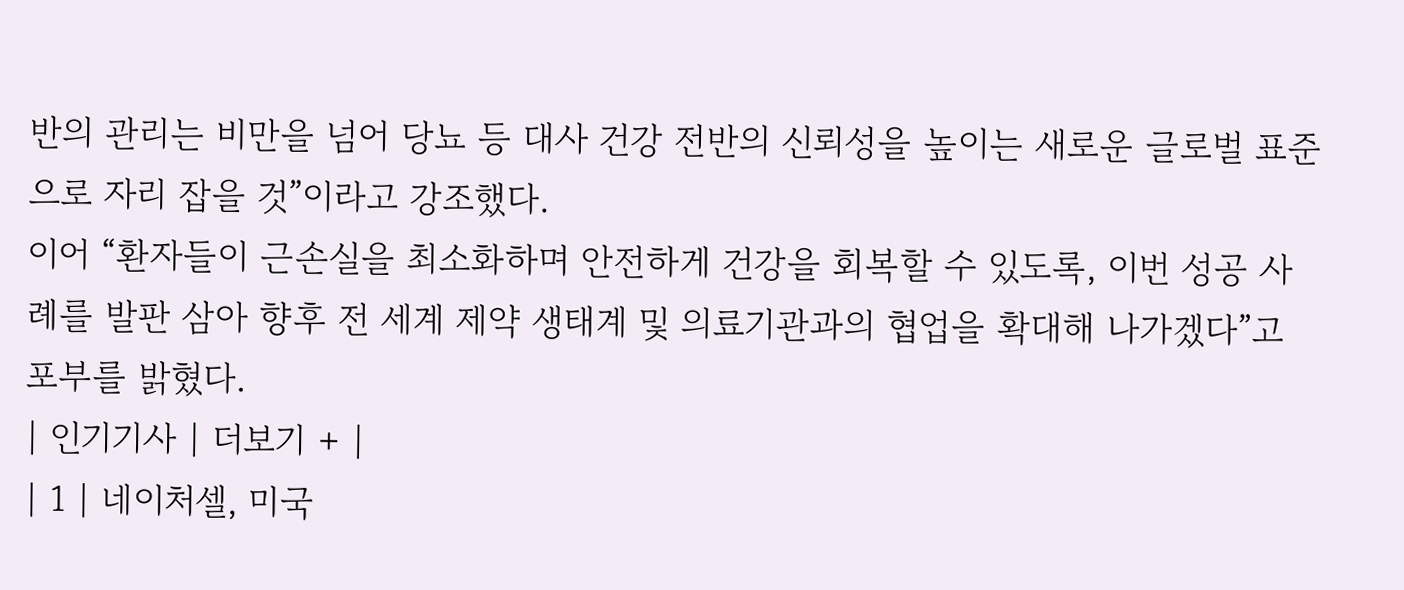반의 관리는 비만을 넘어 당뇨 등 대사 건강 전반의 신뢰성을 높이는 새로운 글로벌 표준으로 자리 잡을 것”이라고 강조했다.
이어 “환자들이 근손실을 최소화하며 안전하게 건강을 회복할 수 있도록, 이번 성공 사례를 발판 삼아 향후 전 세계 제약 생태계 및 의료기관과의 협업을 확대해 나가겠다”고 포부를 밝혔다.
| 인기기사 | 더보기 + |
| 1 | 네이처셀, 미국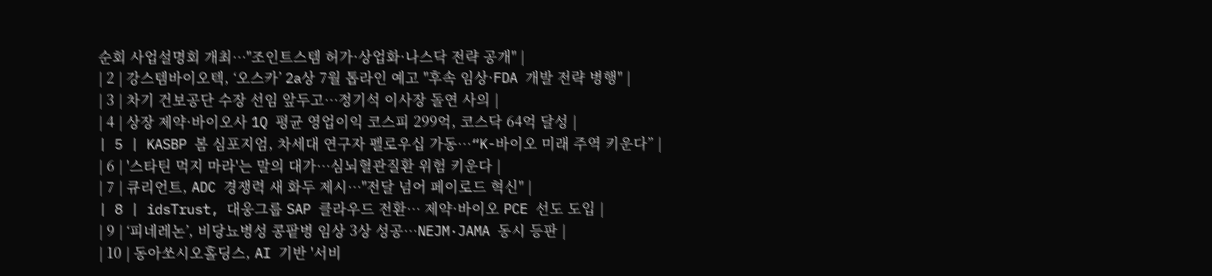순회 사업설명회 개최…"조인트스템 허가·상업화·나스닥 전략 공개" |
| 2 | 강스템바이오텍, ‘오스카’ 2a상 7월 톱라인 예고 "후속 임상·FDA 개발 전략 병행" |
| 3 | 차기 건보공단 수장 선임 앞두고…정기석 이사장 돌연 사의 |
| 4 | 상장 제약·바이오사 1Q 평균 영업이익 코스피 299억, 코스닥 64억 달성 |
| 5 | KASBP 봄 심포지엄, 차세대 연구자 펠로우십 가동…“K-바이오 미래 주역 키운다” |
| 6 | '스타틴 먹지 마라'는 말의 대가…심뇌혈관질환 위험 키운다 |
| 7 | 큐리언트, ADC 경쟁력 새 화두 제시…"전달 넘어 페이로드 혁신" |
| 8 | idsTrust, 대웅그룹 SAP 클라우드 전환… 제약·바이오 PCE 선도 도입 |
| 9 | ‘피네레논’, 비당뇨병성 콩팥병 임상 3상 성공…NEJM·JAMA 동시 등판 |
| 10 | 동아쏘시오홀딩스, AI 기반 '서비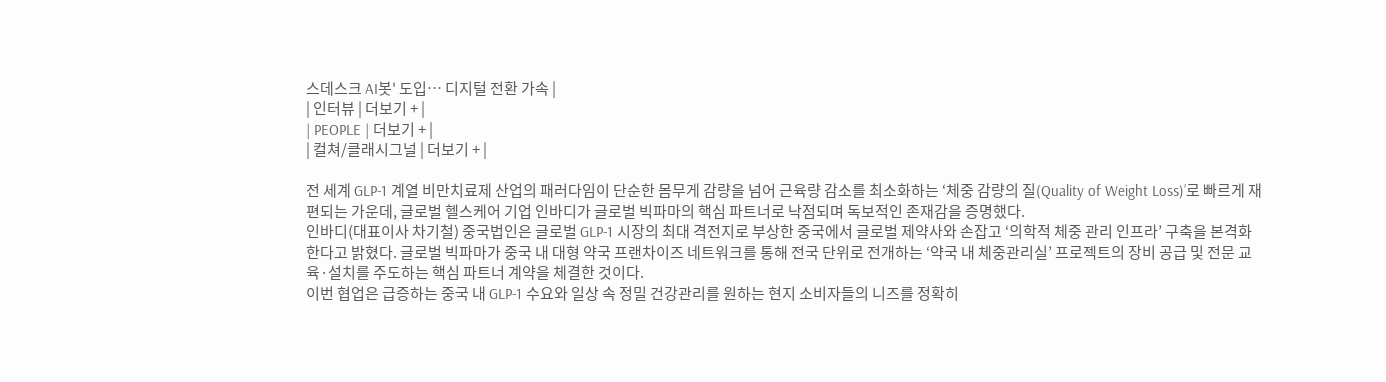스데스크 AI봇' 도입… 디지털 전환 가속 |
| 인터뷰 | 더보기 + |
| PEOPLE | 더보기 + |
| 컬쳐/클래시그널 | 더보기 + |

전 세계 GLP-1 계열 비만치료제 산업의 패러다임이 단순한 몸무게 감량을 넘어 근육량 감소를 최소화하는 ‘체중 감량의 질(Quality of Weight Loss)’로 빠르게 재편되는 가운데, 글로벌 헬스케어 기업 인바디가 글로벌 빅파마의 핵심 파트너로 낙점되며 독보적인 존재감을 증명했다.
인바디(대표이사 차기철) 중국법인은 글로벌 GLP-1 시장의 최대 격전지로 부상한 중국에서 글로벌 제약사와 손잡고 ‘의학적 체중 관리 인프라’ 구축을 본격화한다고 밝혔다. 글로벌 빅파마가 중국 내 대형 약국 프랜차이즈 네트워크를 통해 전국 단위로 전개하는 ‘약국 내 체중관리실’ 프로젝트의 장비 공급 및 전문 교육·설치를 주도하는 핵심 파트너 계약을 체결한 것이다.
이번 협업은 급증하는 중국 내 GLP-1 수요와 일상 속 정밀 건강관리를 원하는 현지 소비자들의 니즈를 정확히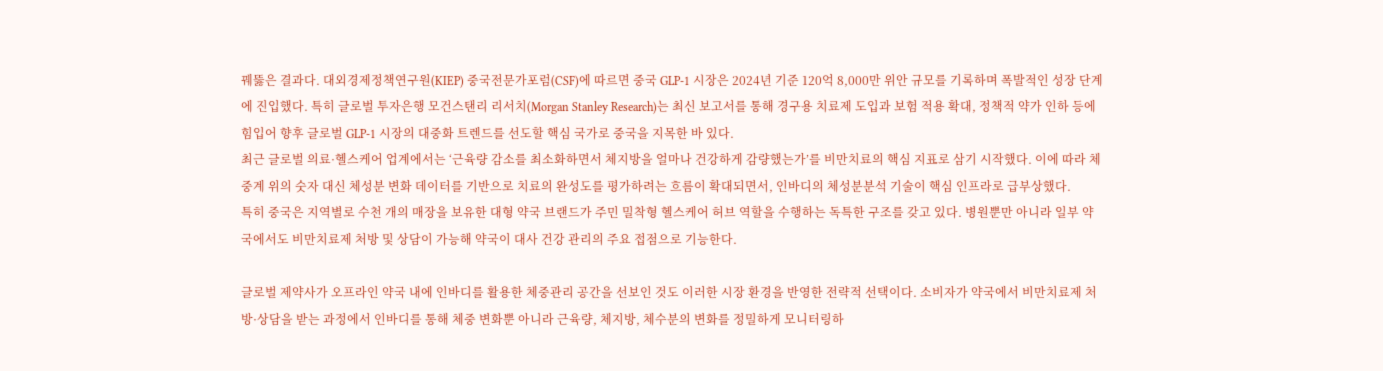꿰뚫은 결과다. 대외경제정책연구원(KIEP) 중국전문가포럼(CSF)에 따르면 중국 GLP-1 시장은 2024년 기준 120억 8,000만 위안 규모를 기록하며 폭발적인 성장 단계에 진입했다. 특히 글로벌 투자은행 모건스탠리 리서치(Morgan Stanley Research)는 최신 보고서를 통해 경구용 치료제 도입과 보험 적용 확대, 정책적 약가 인하 등에 힘입어 향후 글로벌 GLP-1 시장의 대중화 트렌드를 선도할 핵심 국가로 중국을 지목한 바 있다.
최근 글로벌 의료·헬스케어 업계에서는 ‘근육량 감소를 최소화하면서 체지방을 얼마나 건강하게 감량했는가’를 비만치료의 핵심 지표로 삼기 시작했다. 이에 따라 체중계 위의 숫자 대신 체성분 변화 데이터를 기반으로 치료의 완성도를 평가하려는 흐름이 확대되면서, 인바디의 체성분분석 기술이 핵심 인프라로 급부상했다.
특히 중국은 지역별로 수천 개의 매장을 보유한 대형 약국 브랜드가 주민 밀착형 헬스케어 허브 역할을 수행하는 독특한 구조를 갖고 있다. 병원뿐만 아니라 일부 약국에서도 비만치료제 처방 및 상담이 가능해 약국이 대사 건강 관리의 주요 접점으로 기능한다.

글로벌 제약사가 오프라인 약국 내에 인바디를 활용한 체중관리 공간을 선보인 것도 이러한 시장 환경을 반영한 전략적 선택이다. 소비자가 약국에서 비만치료제 처방·상담을 받는 과정에서 인바디를 통해 체중 변화뿐 아니라 근육량, 체지방, 체수분의 변화를 정밀하게 모니터링하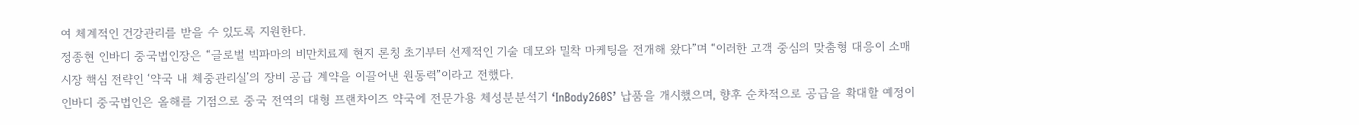여 체계적인 건강관리를 받을 수 있도록 지원한다.
정종현 인바디 중국법인장은 “글로벌 빅파마의 비만치료제 현지 론칭 초기부터 선제적인 기술 데모와 밀착 마케팅을 전개해 왔다”며 “이러한 고객 중심의 맞춤형 대응이 소매 시장 핵심 전략인 ‘약국 내 체중관리실’의 장비 공급 계약을 이끌어낸 원동력”이라고 전했다.
인바디 중국법인은 올해를 기점으로 중국 전역의 대형 프랜차이즈 약국에 전문가용 체성분분석기 ‘InBody260S’ 납품을 개시했으며, 향후 순차적으로 공급을 확대할 예정이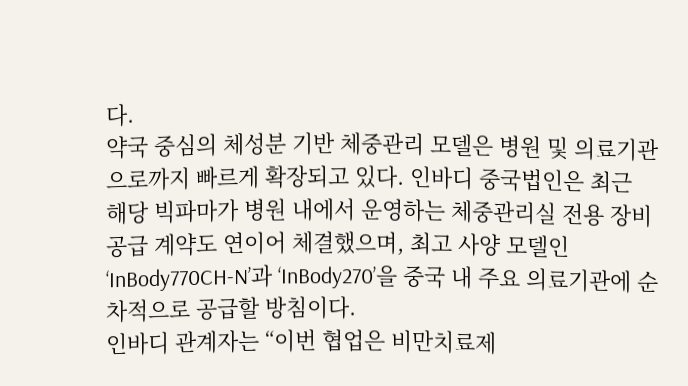다.
약국 중심의 체성분 기반 체중관리 모델은 병원 및 의료기관으로까지 빠르게 확장되고 있다. 인바디 중국법인은 최근 해당 빅파마가 병원 내에서 운영하는 체중관리실 전용 장비 공급 계약도 연이어 체결했으며, 최고 사양 모델인 ‘InBody770CH-N’과 ‘InBody270’을 중국 내 주요 의료기관에 순차적으로 공급할 방침이다.
인바디 관계자는 “이번 협업은 비만치료제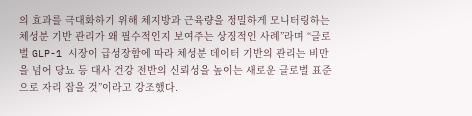의 효과를 극대화하기 위해 체지방과 근육량을 정밀하게 모니터링하는 체성분 기반 관리가 왜 필수적인지 보여주는 상징적인 사례”라며 “글로벌 GLP-1 시장이 급성장함에 따라 체성분 데이터 기반의 관리는 비만을 넘어 당뇨 등 대사 건강 전반의 신뢰성을 높이는 새로운 글로벌 표준으로 자리 잡을 것”이라고 강조했다.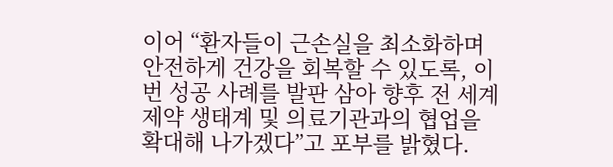이어 “환자들이 근손실을 최소화하며 안전하게 건강을 회복할 수 있도록, 이번 성공 사례를 발판 삼아 향후 전 세계 제약 생태계 및 의료기관과의 협업을 확대해 나가겠다”고 포부를 밝혔다.